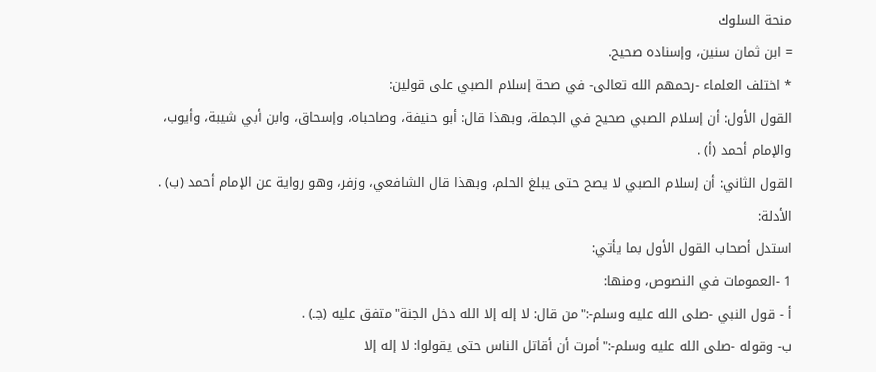منحة السلوك
= ابن ثمان سنين، وإسناده صحيح.
* اختلف العلماء -رحمهم الله تعالى- في صحة إسلام الصبي على قولين:
القول الأول: أن إسلام الصبي صحيح في الجملة، وبهذا قال: أبو حنيفة، وصاحباه، وإسحاق، وابن أبي شيبة، وأيوب، والإمام أحمد (أ) .
القول الثاني: أن إسلام الصبي لا يصح حتى يبلغ الحلم، وبهذا قال الشافعي، وزفر، وهو رواية عن الإمام أحمد (ب) .
الأدلة:
استدل أصحاب القول الأول بما يأتي:
1 -العمومات في النصوص، ومنها:
أ - قول النبي -صلى الله عليه وسلم-:"من قال: لا إله إلا الله دخل الجنة"متفق عليه (جـ) .
ب- وقوله -صلى الله عليه وسلم-:"أمرت أن أقاتل الناس حتى يقولوا: لا إله إلا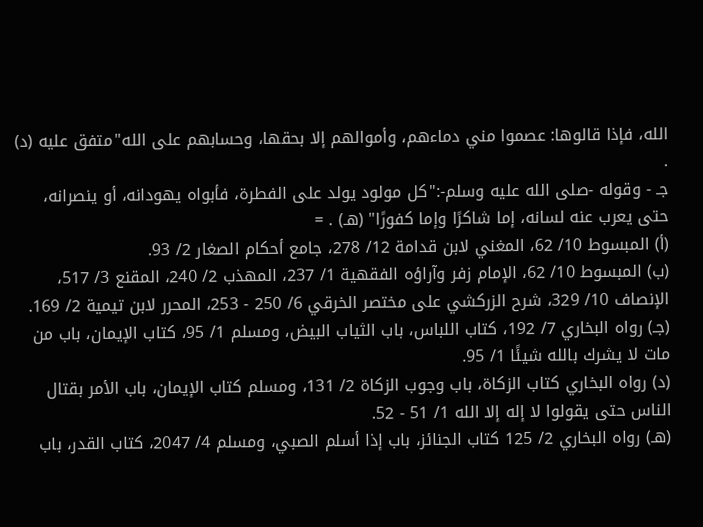الله، فإذا قالوها: عصموا مني دماءهم، وأموالهم إلا بحقها، وحسابهم على الله"متفق عليه (د) .
جـ - وقوله -صلى الله عليه وسلم-:"كل مولود يولد على الفطرة، فأبواه يهودانه، أو ينصرانه، حتى يعرب عنه لسانه، إما شاكرًا وإما كفورًا" (هـ) . =
(أ) المبسوط 10/ 62، المغني لابن قدامة 12/ 278، جامع أحكام الصغار 2/ 93.
(ب) المبسوط 10/ 62، الإمام زفر وآراؤه الفقهية 1/ 237، المهذب 2/ 240، المقنع 3/ 517، الإنصاف 10/ 329، شرح الزركشي على مختصر الخرقي 6/ 250 - 253، المحرر لابن تيمية 2/ 169.
(جـ) رواه البخاري 7/ 192، كتاب اللباس، باب الثياب البيض، ومسلم 1/ 95، كتاب الإيمان، باب من مات لا يشرك بالله شيئًا 1/ 95.
(د) رواه البخاري كتاب الزكاة، باب وجوب الزكاة 2/ 131، ومسلم كتاب الإيمان، باب الأمر بقتال الناس حتى يقولوا لا إله إلا الله 1/ 51 - 52.
(هـ) رواه البخاري 2/ 125 كتاب الجنائز، باب إذا أسلم الصبي، ومسلم 4/ 2047، كتاب القدر، باب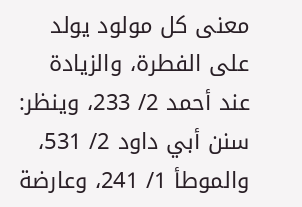معنى كل مولود يولد على الفطرة، والزيادة عند أحمد 2/ 233، وينظر: سنن أبي داود 2/ 531، والموطأ 1/ 241، وعارضة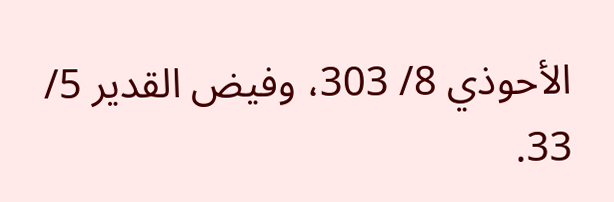الأحوذي 8/ 303، وفيض القدير 5/ 33.